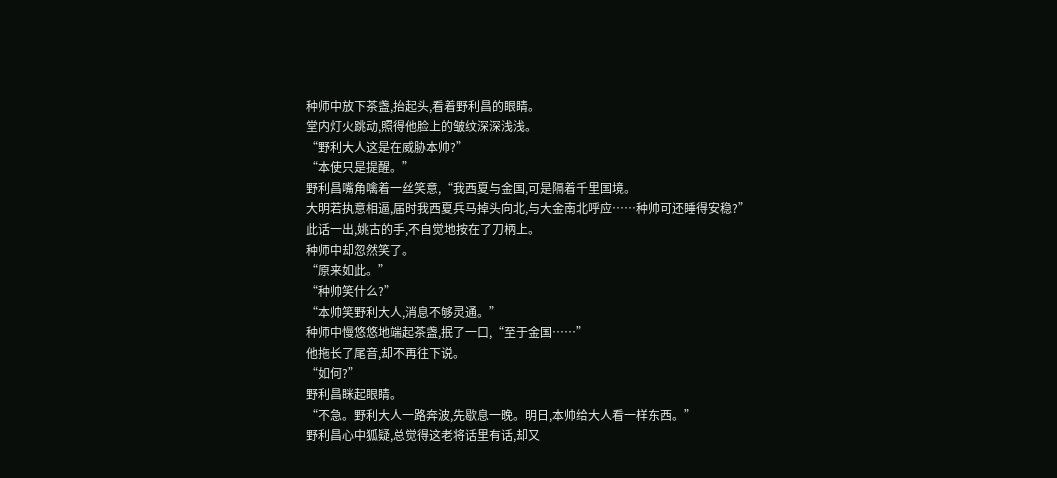种师中放下茶盏,抬起头,看着野利昌的眼睛。
堂内灯火跳动,照得他脸上的皱纹深深浅浅。
“野利大人这是在威胁本帅?”
“本使只是提醒。”
野利昌嘴角噙着一丝笑意,“我西夏与金国,可是隔着千里国境。
大明若执意相逼,届时我西夏兵马掉头向北,与大金南北呼应……种帅可还睡得安稳?”
此话一出,姚古的手,不自觉地按在了刀柄上。
种师中却忽然笑了。
“原来如此。”
“种帅笑什么?”
“本帅笑野利大人,消息不够灵通。”
种师中慢悠悠地端起茶盏,抿了一口,“至于金国……”
他拖长了尾音,却不再往下说。
“如何?”
野利昌眯起眼睛。
“不急。野利大人一路奔波,先歇息一晚。明日,本帅给大人看一样东西。”
野利昌心中狐疑,总觉得这老将话里有话,却又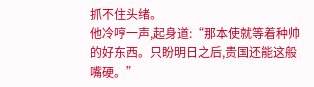抓不住头绪。
他冷哼一声,起身道:“那本使就等着种帅的好东西。只盼明日之后,贵国还能这般嘴硬。”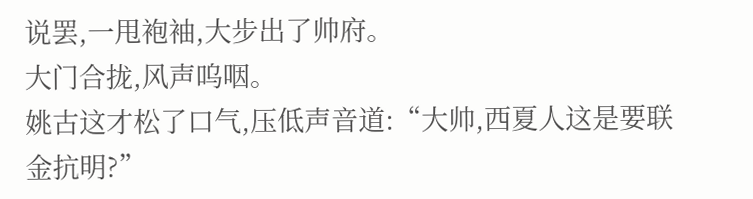说罢,一甩袍袖,大步出了帅府。
大门合拢,风声呜咽。
姚古这才松了口气,压低声音道:“大帅,西夏人这是要联金抗明?”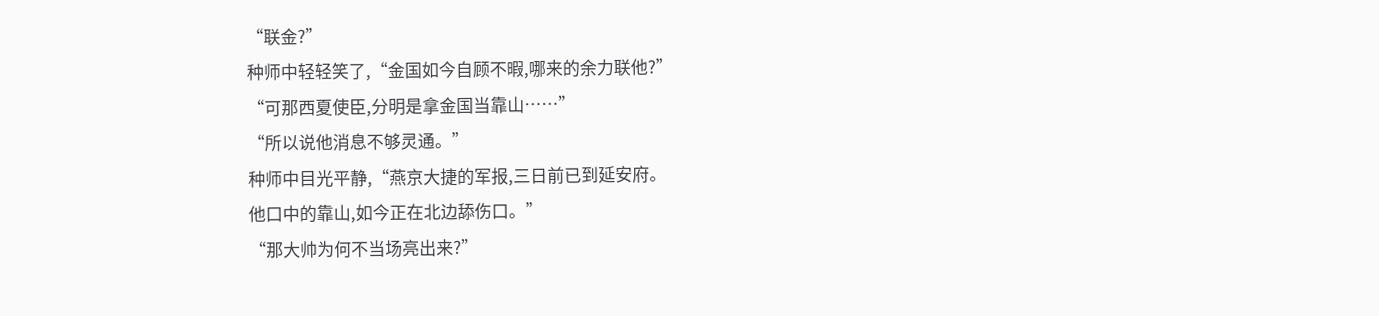“联金?”
种师中轻轻笑了,“金国如今自顾不暇,哪来的余力联他?”
“可那西夏使臣,分明是拿金国当靠山……”
“所以说他消息不够灵通。”
种师中目光平静,“燕京大捷的军报,三日前已到延安府。
他口中的靠山,如今正在北边舔伤口。”
“那大帅为何不当场亮出来?”